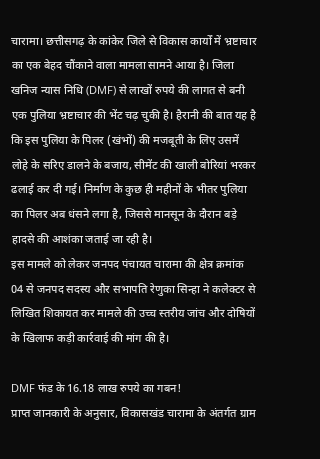चारामा। छत्तीसगढ़ के कांकेर जिले से विकास कार्यों में भ्रष्टाचार का एक बेहद चौंकाने वाला मामला सामने आया है। जिला खनिज न्यास निधि (DMF) से लाखों रुपये की लागत से बनी एक पुलिया भ्रष्टाचार की भेंट चढ़ चुकी है। हैरानी की बात यह है कि इस पुलिया के पिलर (खंभों) की मजबूती के लिए उसमें लोहे के सरिए डालने के बजाय, सीमेंट की खाली बोरियां भरकर ढलाई कर दी गई। निर्माण के कुछ ही महीनों के भीतर पुलिया का पिलर अब धंसने लगा है, जिससे मानसून के दौरान बड़े हादसे की आशंका जताई जा रही है।
इस मामले को लेकर जनपद पंचायत चारामा की क्षेत्र क्रमांक 04 से जनपद सदस्य और सभापति रेणुका सिन्हा ने कलेक्टर से लिखित शिकायत कर मामले की उच्च स्तरीय जांच और दोषियों के खिलाफ कड़ी कार्रवाई की मांग की है।

DMF फंड के 16.18 लाख रुपये का गबन!
प्राप्त जानकारी के अनुसार, विकासखंड चारामा के अंतर्गत ग्राम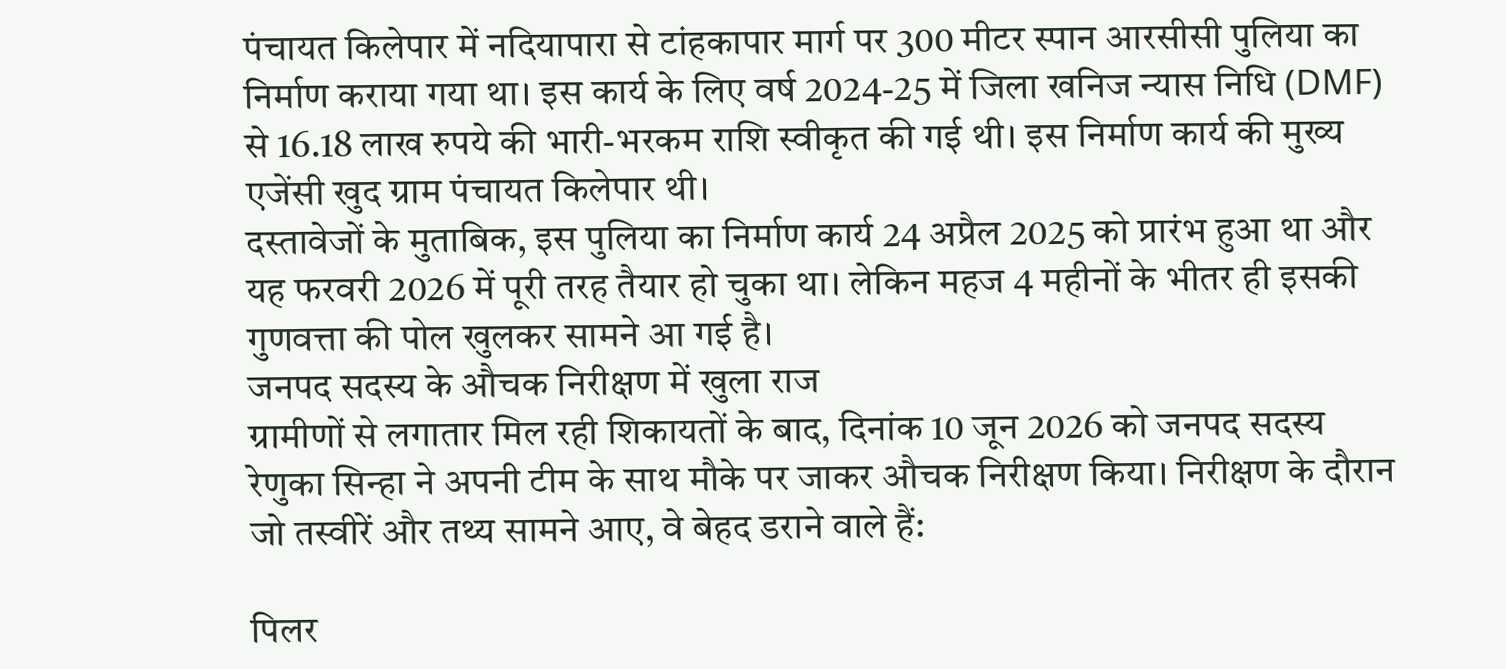पंचायत किलेपार में नदियापारा से टांहकापार मार्ग पर 300 मीटर स्पान आरसीसी पुलिया का निर्माण कराया गया था। इस कार्य के लिए वर्ष 2024-25 में जिला खनिज न्यास निधि (DMF) से 16.18 लाख रुपये की भारी-भरकम राशि स्वीकृत की गई थी। इस निर्माण कार्य की मुख्य एजेंसी खुद ग्राम पंचायत किलेपार थी।
दस्तावेजों के मुताबिक, इस पुलिया का निर्माण कार्य 24 अप्रैल 2025 को प्रारंभ हुआ था और यह फरवरी 2026 में पूरी तरह तैयार हो चुका था। लेकिन महज 4 महीनों के भीतर ही इसकी गुणवत्ता की पोल खुलकर सामने आ गई है।
जनपद सदस्य के औचक निरीक्षण में खुला राज
ग्रामीणों से लगातार मिल रही शिकायतों के बाद, दिनांक 10 जून 2026 को जनपद सदस्य रेणुका सिन्हा ने अपनी टीम के साथ मौके पर जाकर औचक निरीक्षण किया। निरीक्षण के दौरान जो तस्वीरें और तथ्य सामने आए, वे बेहद डराने वाले हैं:

पिलर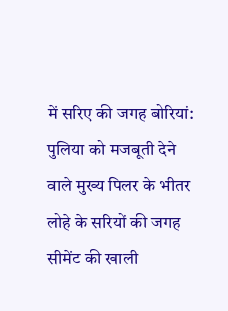में सरिए की जगह बोरियां: पुलिया को मजबूती देने वाले मुख्य पिलर के भीतर लोहे के सरियों की जगह सीमेंट की खाली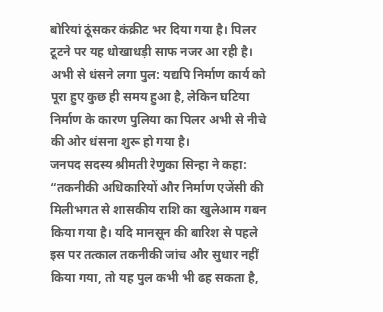बोरियां ठूंसकर कंक्रीट भर दिया गया है। पिलर टूटने पर यह धोखाधड़ी साफ नजर आ रही है।
अभी से धंसने लगा पुल: यद्यपि निर्माण कार्य को पूरा हुए कुछ ही समय हुआ है, लेकिन घटिया निर्माण के कारण पुलिया का पिलर अभी से नीचे की ओर धंसना शुरू हो गया है।
जनपद सदस्य श्रीमती रेणुका सिन्हा ने कहा:
“तकनीकी अधिकारियों और निर्माण एजेंसी की मिलीभगत से शासकीय राशि का खुलेआम गबन किया गया है। यदि मानसून की बारिश से पहले इस पर तत्काल तकनीकी जांच और सुधार नहीं किया गया, तो यह पुल कभी भी ढह सकता है,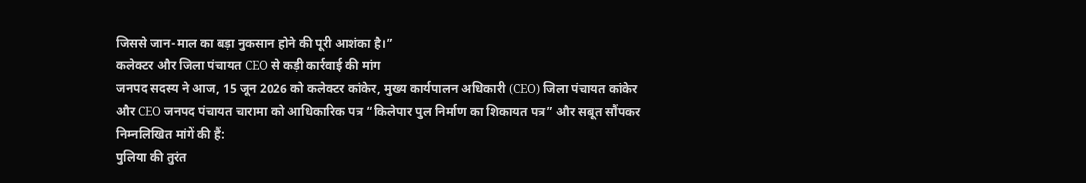जिससे जान-माल का बड़ा नुकसान होने की पूरी आशंका है।”
कलेक्टर और जिला पंचायत CEO से कड़ी कार्रवाई की मांग
जनपद सदस्य ने आज, 15 जून 2026 को कलेक्टर कांकेर, मुख्य कार्यपालन अधिकारी (CEO) जिला पंचायत कांकेर और CEO जनपद पंचायत चारामा को आधिकारिक पत्र “किलेपार पुल निर्माण का शिकायत पत्र” और सबूत सौंपकर निम्नलिखित मांगें की हैं:
पुलिया की तुरंत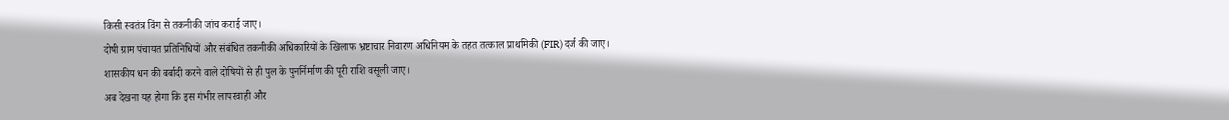किसी स्वतंत्र विंग से तकनीकी जांच कराई जाए।
दोषी ग्राम पंचायत प्रतिनिधियों और संबंधित तकनीकी अधिकारियों के खिलाफ भ्रष्टाचार निवारण अधिनियम के तहत तत्काल प्राथमिकी (FIR) दर्ज की जाए।
शासकीय धन की बर्बादी करने वाले दोषियों से ही पुल के पुनर्निर्माण की पूरी राशि वसूली जाए।
अब देखना यह होगा कि इस गंभीर लापरवाही और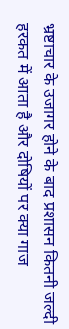भ्रष्टाचार के उजागर होने के बाद प्रशासन कितनी जल्दी हरकत में आता है और दोषियों पर क्या गाज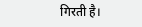गिरती है।